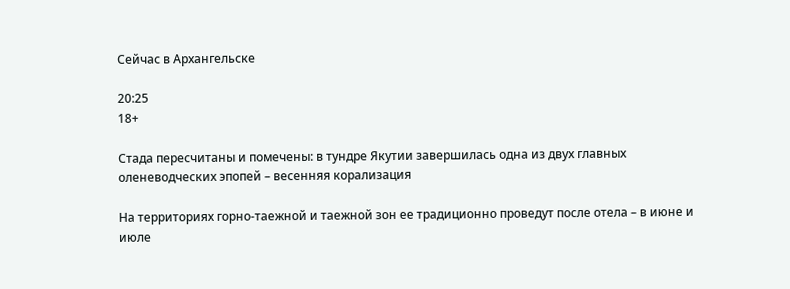Сейчас в Архангельске

20:25
18+

Стада пересчитаны и помечены: в тундре Якутии завершилась одна из двух главных оленеводческих эпопей – весенняя корализация

На территориях горно-таежной и таежной зон ее традиционно проведут после отела – в июне и июле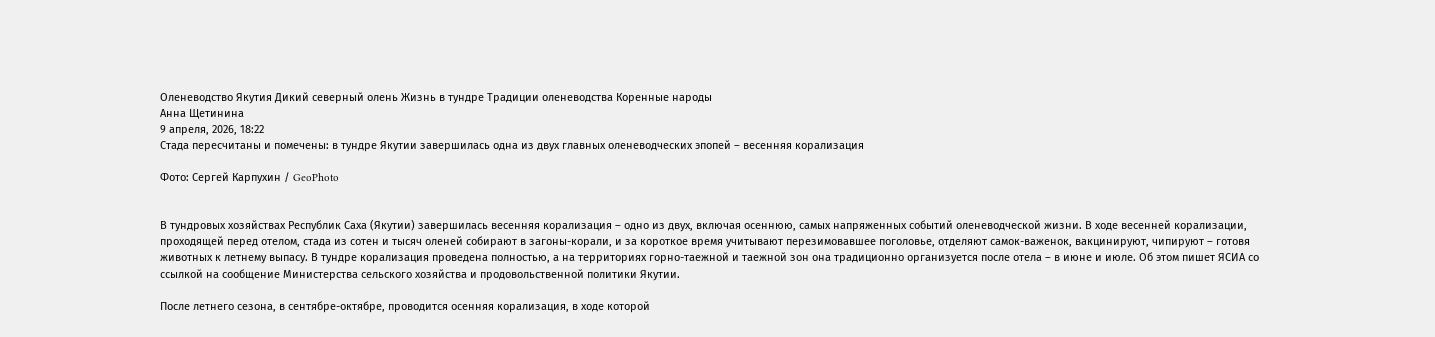Оленеводство Якутия Дикий северный олень Жизнь в тундре Традиции оленеводства Коренные народы
Анна Щетинина
9 апреля, 2026, 18:22
Стада пересчитаны и помечены: в тундре Якутии завершилась одна из двух главных оленеводческих эпопей – весенняя корализация

Фото: Сергей Карпухин / GeoPhoto


В тундровых хозяйствах Республик Саха (Якутии) завершилась весенняя корализация – одно из двух, включая осеннюю, самых напряженных событий оленеводческой жизни. В ходе весенней корализации, проходящей перед отелом, стада из сотен и тысяч оленей собирают в загоны-корали, и за короткое время учитывают перезимовавшее поголовье, отделяют самок-важенок, вакцинируют, чипируют – готовя животных к летнему выпасу. В тундре корализация проведена полностью, а на территориях горно-таежной и таежной зон она традиционно организуется после отела – в июне и июле. Об этом пишет ЯСИА со ссылкой на сообщение Министерства сельского хозяйства и продовольственной политики Якутии.

После летнего сезона, в сентябре-октябре, проводится осенняя корализация, в ходе которой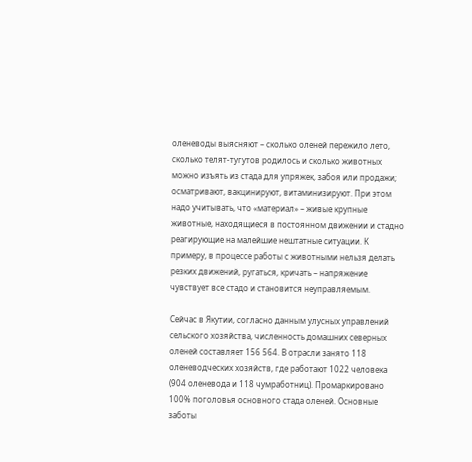оленеводы выясняют – сколько оленей пережило лето, сколько телят-тугутов родилось и сколько животных можно изъять из стада для упряжек, забоя или продажи; осматривают, вакцинируют, витаминизируют. При этом надо учитывать, что «материал» – живые крупные животные, находящиеся в постоянном движении и стадно реагирующие на малейшие нештатные ситуации. К примеру, в процессе работы с животными нельзя делать резких движений, ругаться, кричать – напряжение чувствует все стадо и становится неуправляемым.

Сейчас в Якутии, согласно данным улусных управлений сельского хозяйства, численность домашних северных оленей составляет 156 564. В отрасли занято 118 оленеводческих хозяйств, где работают 1022 человека (904 оленевода и 118 чумработниц). Промаркировано 100% поголовья основного стада оленей. Основные заботы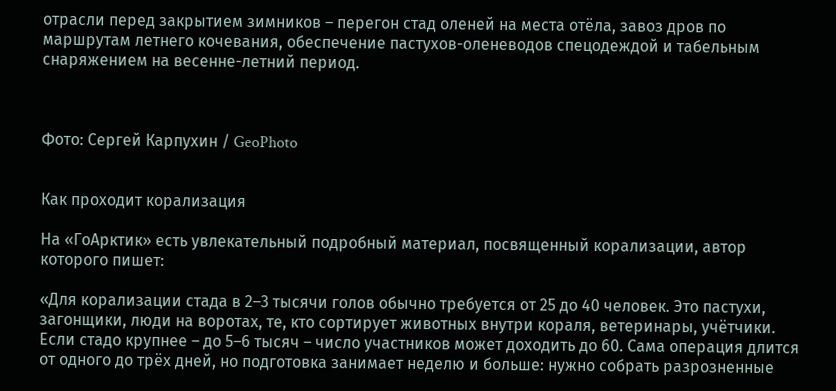отрасли перед закрытием зимников – перегон стад оленей на места отёла, завоз дров по маршрутам летнего кочевания, обеспечение пастухов-оленеводов спецодеждой и табельным снаряжением на весенне-летний период.



Фото: Сергей Карпухин / GeoPhoto


Как проходит корализация

На «ГоАрктик» есть увлекательный подробный материал, посвященный корализации, автор которого пишет:

«Для корализации стада в 2–3 тысячи голов обычно требуется от 25 до 40 человек. Это пастухи, загонщики, люди на воротах, те, кто сортирует животных внутри кораля, ветеринары, учётчики. Если стадо крупнее – до 5–6 тысяч – число участников может доходить до 60. Сама операция длится от одного до трёх дней, но подготовка занимает неделю и больше: нужно собрать разрозненные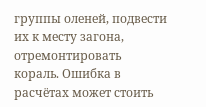группы оленей, подвести их к месту загона, отремонтировать кораль. Ошибка в расчётах может стоить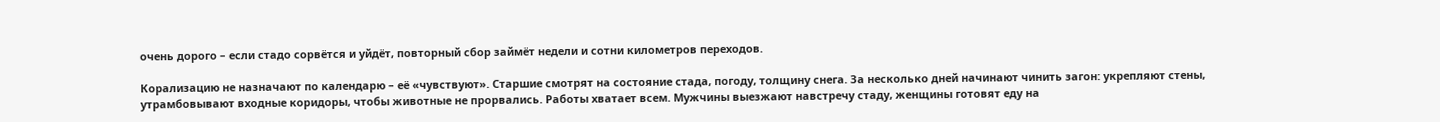очень дорого – если стадо сорвётся и уйдёт, повторный сбор займёт недели и сотни километров переходов.

Корализацию не назначают по календарю – её «чувствуют». Старшие смотрят на состояние стада, погоду, толщину снега. За несколько дней начинают чинить загон: укрепляют стены, утрамбовывают входные коридоры, чтобы животные не прорвались. Работы хватает всем. Мужчины выезжают навстречу стаду, женщины готовят еду на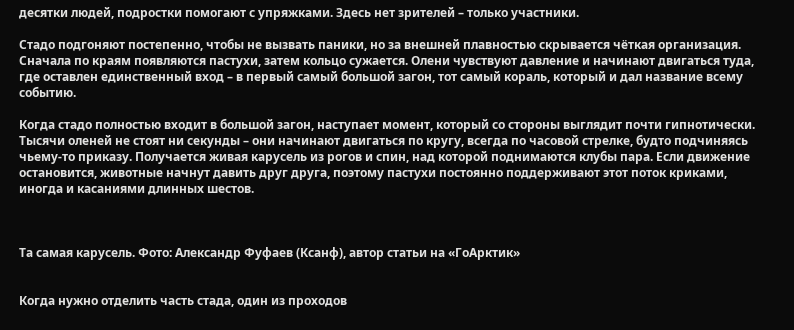десятки людей, подростки помогают с упряжками. Здесь нет зрителей – только участники.

Стадо подгоняют постепенно, чтобы не вызвать паники, но за внешней плавностью скрывается чёткая организация. Сначала по краям появляются пастухи, затем кольцо сужается. Олени чувствуют давление и начинают двигаться туда, где оставлен единственный вход – в первый самый большой загон, тот самый кораль, который и дал название всему событию.

Когда стадо полностью входит в большой загон, наступает момент, который со стороны выглядит почти гипнотически. Тысячи оленей не стоят ни секунды – они начинают двигаться по кругу, всегда по часовой стрелке, будто подчиняясь чьему-то приказу. Получается живая карусель из рогов и спин, над которой поднимаются клубы пара. Если движение остановится, животные начнут давить друг друга, поэтому пастухи постоянно поддерживают этот поток криками, иногда и касаниями длинных шестов.



Та самая карусель. Фото: Александр Фуфаев (Ксанф), автор статьи на «ГоАрктик»


Когда нужно отделить часть стада, один из проходов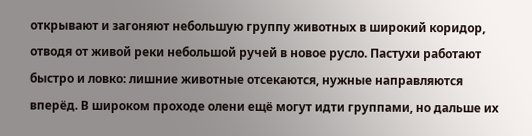открывают и загоняют небольшую группу животных в широкий коридор, отводя от живой реки небольшой ручей в новое русло. Пастухи работают быстро и ловко: лишние животные отсекаются, нужные направляются вперёд. В широком проходе олени ещё могут идти группами, но дальше их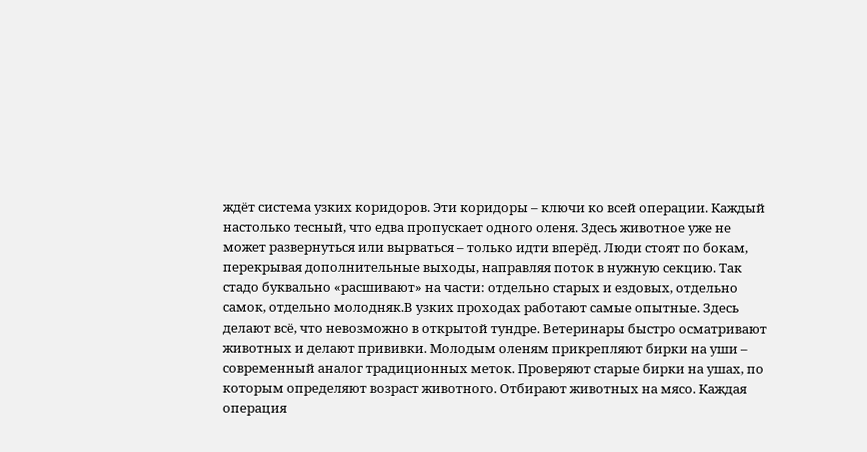ждёт система узких коридоров. Эти коридоры – ключи ко всей операции. Каждый настолько тесный, что едва пропускает одного оленя. Здесь животное уже не может развернуться или вырваться – только идти вперёд. Люди стоят по бокам, перекрывая дополнительные выходы, направляя поток в нужную секцию. Так стадо буквально «расшивают» на части: отдельно старых и ездовых, отдельно самок, отдельно молодняк.В узких проходах работают самые опытные. Здесь делают всё, что невозможно в открытой тундре. Ветеринары быстро осматривают животных и делают прививки. Молодым оленям прикрепляют бирки на уши – современный аналог традиционных меток. Проверяют старые бирки на ушах, по которым определяют возраст животного. Отбирают животных на мясо. Каждая операция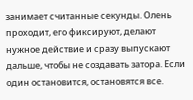занимает считанные секунды. Олень проходит, его фиксируют, делают нужное действие и сразу выпускают дальше, чтобы не создавать затора. Если один остановится, остановятся все.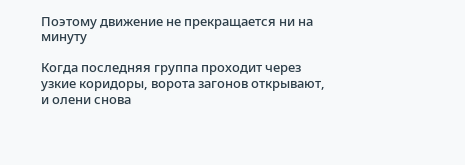Поэтому движение не прекращается ни на минуту

Когда последняя группа проходит через узкие коридоры, ворота загонов открывают, и олени снова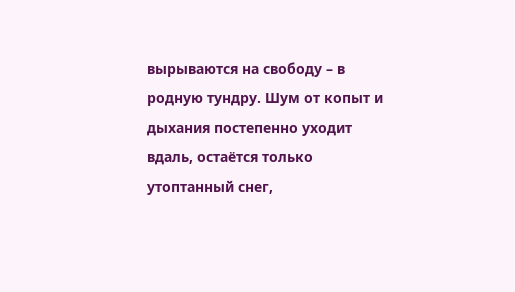вырываются на свободу – в родную тундру. Шум от копыт и дыхания постепенно уходит вдаль, остаётся только утоптанный снег,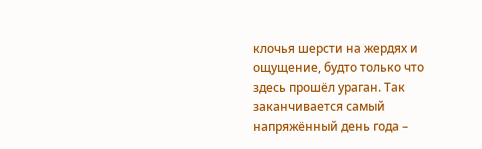клочья шерсти на жердях и ощущение, будто только что здесь прошёл ураган. Так заканчивается самый напряжённый день года –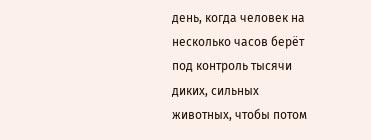день, когда человек на несколько часов берёт под контроль тысячи диких, сильных животных, чтобы потом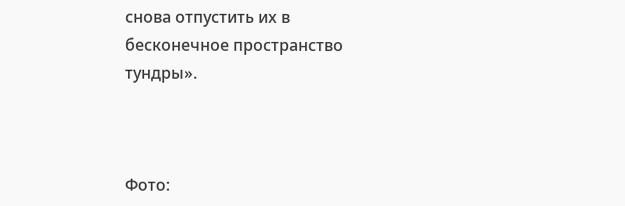снова отпустить их в бесконечное пространство тундры».



Фото: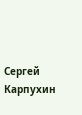Сергей Карпухин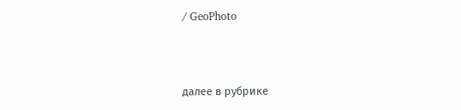/ GeoPhoto




далее в рубрике